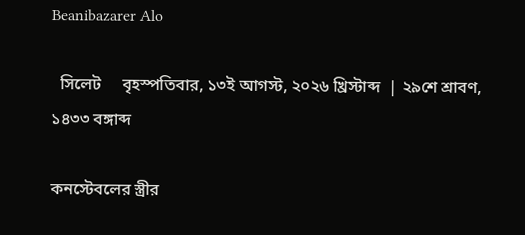Beanibazarer Alo

  সিলেট     বৃহস্পতিবার, ১৩ই আগস্ট, ২০২৬ খ্রিস্টাব্দ  | ২৯শে শ্রাবণ, ১৪৩৩ বঙ্গাব্দ

কনস্টেবলের স্ত্রীর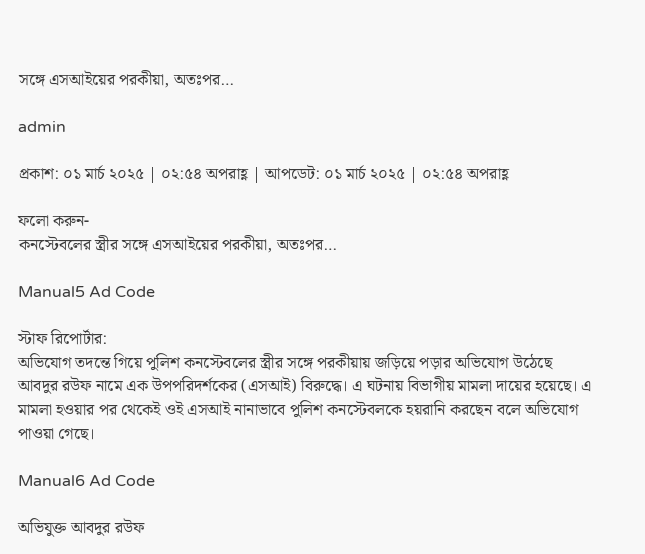সঙ্গে এসআইয়ের পরকীয়া, অতঃপর…

admin

প্রকাশ: ০১ মার্চ ২০২৫ | ০২:৫৪ অপরাহ্ণ | আপডেট: ০১ মার্চ ২০২৫ | ০২:৫৪ অপরাহ্ণ

ফলো করুন-
কনস্টেবলের স্ত্রীর সঙ্গে এসআইয়ের পরকীয়া, অতঃপর…

Manual5 Ad Code

স্টাফ রিপোর্টার:
অভিযোগ তদন্তে গিয়ে পুলিশ কনস্টেবলের স্ত্রীর সঙ্গে পরকীয়ায় জড়িয়ে পড়ার অভিযোগ উঠেছে আবদুর রউফ নামে এক উপপরিদর্শকের (এসআই) বিরুদ্ধে। এ ঘটনায় বিভাগীয় মামলা দায়ের হয়েছে। এ মামলা হওয়ার পর থেকেই ওই এসআই নানাভাবে পুলিশ কনস্টেবলকে হয়রানি করছেন বলে অভিযোগ পাওয়া গেছে।

Manual6 Ad Code

অভিযুক্ত আবদুর রউফ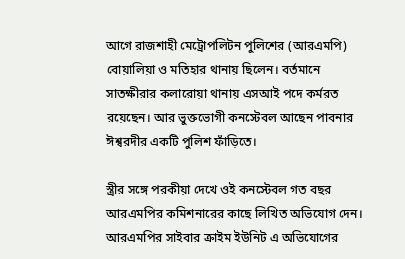আগে রাজশাহী মেট্রোপলিটন পুলিশের (আরএমপি) বোয়ালিয়া ও মতিহার থানায় ছিলেন। বর্তমানে সাতক্ষীরার কলারোয়া থানায় এসআই পদে কর্মরত রয়েছেন। আর ভুক্তভোগী কনস্টেবল আছেন পাবনার ঈশ্বরদীর একটি পুলিশ ফাঁড়িতে।

স্ত্রীর সঙ্গে পরকীয়া দেখে ওই কনস্টেবল গত বছর আরএমপির কমিশনারের কাছে লিখিত অভিযোগ দেন। আরএমপির সাইবার ক্রাইম ইউনিট এ অভিযোগের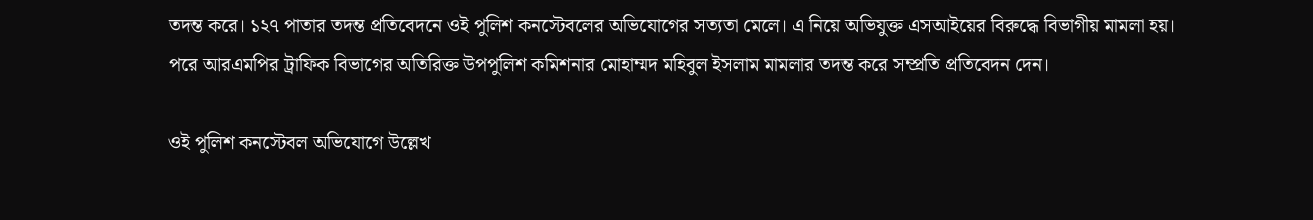তদন্ত করে। ১২৭ পাতার তদন্ত প্রতিবেদনে ওই পুলিশ কনস্টেবলের অভিযোগের সত্যতা মেলে। এ নিয়ে অভিযুক্ত এসআইয়ের বিরুদ্ধে বিভাগীয় মামলা হয়। পরে আরএমপির ট্রাফিক বিভাগের অতিরিক্ত উপপুলিশ কমিশনার মোহাম্মদ মহিবুল ইসলাম মামলার তদন্ত করে সম্প্রতি প্রতিবেদন দেন।

ওই পুলিশ কনস্টেবল অভিযোগে উল্লেখ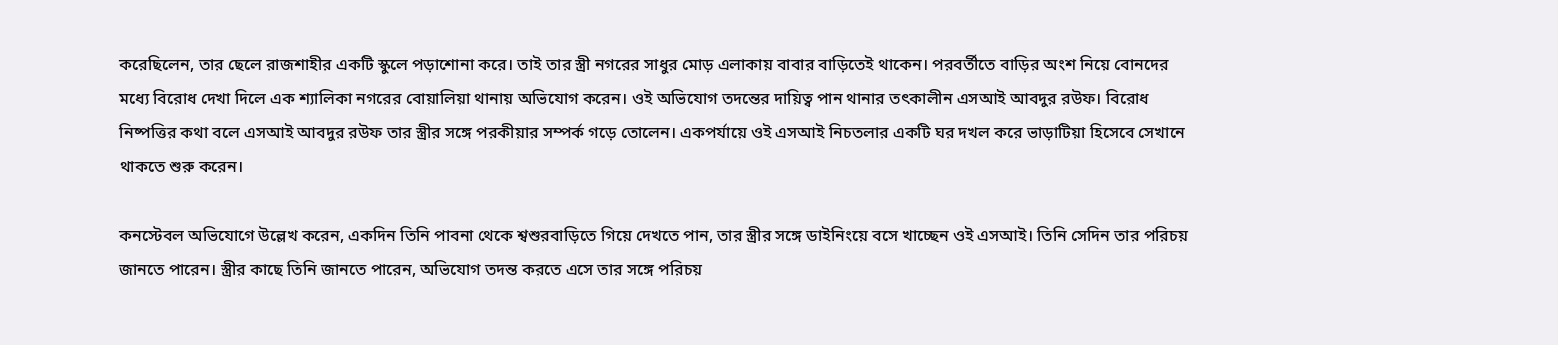করেছিলেন, তার ছেলে রাজশাহীর একটি স্কুলে পড়াশোনা করে। তাই তার স্ত্রী নগরের সাধুর মোড় এলাকায় বাবার বাড়িতেই থাকেন। পরবর্তীতে বাড়ির অংশ নিয়ে বোনদের মধ্যে বিরোধ দেখা দিলে এক শ্যালিকা নগরের বোয়ালিয়া থানায় অভিযোগ করেন। ওই অভিযোগ তদন্তের দায়িত্ব পান থানার তৎকালীন এসআই আবদুর রউফ। বিরোধ নিষ্পত্তির কথা বলে এসআই আবদুর রউফ তার স্ত্রীর সঙ্গে পরকীয়ার সম্পর্ক গড়ে তোলেন। একপর্যায়ে ওই এসআই নিচতলার একটি ঘর দখল করে ভাড়াটিয়া হিসেবে সেখানে থাকতে শুরু করেন।

কনস্টেবল অভিযোগে উল্লেখ করেন, একদিন তিনি পাবনা থেকে শ্বশুরবাড়িতে গিয়ে দেখতে পান, তার স্ত্রীর সঙ্গে ডাইনিংয়ে বসে খাচ্ছেন ওই এসআই। তিনি সেদিন তার পরিচয় জানতে পারেন। স্ত্রীর কাছে তিনি জানতে পারেন, অভিযোগ তদন্ত করতে এসে তার সঙ্গে পরিচয়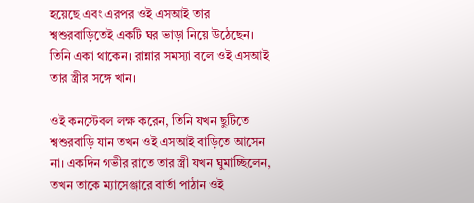হয়েছে এবং এরপর ওই এসআই তার শ্বশুরবাড়িতেই একটি ঘর ভাড়া নিয়ে উঠেছেন। তিনি একা থাকেন। রান্নার সমস্যা বলে ওই এসআই তার স্ত্রীর সঙ্গে খান।

ওই কনস্টেবল লক্ষ করেন, তিনি যখন ছুটিতে শ্বশুরবাড়ি যান তখন ওই এসআই বাড়িতে আসেন না। একদিন গভীর রাতে তার স্ত্রী যখন ঘুমাচ্ছিলেন, তখন তাকে ম্যাসেঞ্জারে বার্তা পাঠান ওই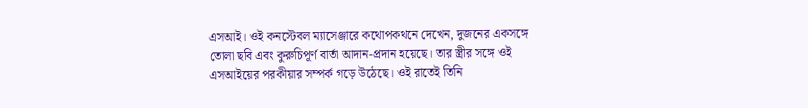এসআই। ওই কনস্টেবল ম্যাসেঞ্জারে কথোপকথনে দেখেন, দুজনের একসঙ্গে তোলা ছবি এবং কুরুচিপূর্ণ বার্তা আদান-প্রদান হয়েছে। তার স্ত্রীর সঙ্গে ওই এসআইয়ের পরকীয়ার সম্পর্ক গড়ে উঠেছে। ওই রাতেই তিনি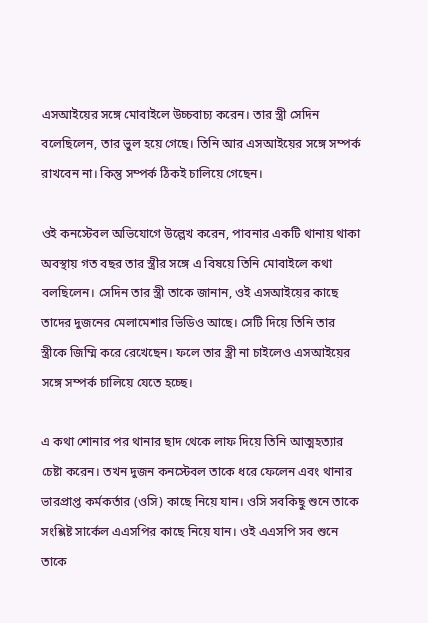এসআইয়ের সঙ্গে মোবাইলে উচ্চবাচ্য করেন। তার স্ত্রী সেদিন বলেছিলেন, তার ভুল হয়ে গেছে। তিনি আর এসআইয়ের সঙ্গে সম্পর্ক রাখবেন না। কিন্তু সম্পর্ক ঠিকই চালিয়ে গেছেন।

ওই কনস্টেবল অভিযোগে উল্লেখ করেন, পাবনার একটি থানায় থাকা অবস্থায় গত বছর তার স্ত্রীর সঙ্গে এ বিষয়ে তিনি মোবাইলে কথা বলছিলেন। সেদিন তার স্ত্রী তাকে জানান, ওই এসআইয়ের কাছে তাদের দুজনের মেলামেশার ভিডিও আছে। সেটি দিয়ে তিনি তার স্ত্রীকে জিম্মি করে রেখেছেন। ফলে তার স্ত্রী না চাইলেও এসআইয়ের সঙ্গে সম্পর্ক চালিয়ে যেতে হচ্ছে।

এ কথা শোনার পর থানার ছাদ থেকে লাফ দিয়ে তিনি আত্মহত্যার চেষ্টা করেন। তখন দুজন কনস্টেবল তাকে ধরে ফেলেন এবং থানার ভারপ্রাপ্ত কর্মকর্তার (ওসি) কাছে নিয়ে যান। ওসি সবকিছু শুনে তাকে সংশ্লিষ্ট সার্কেল এএসপির কাছে নিয়ে যান। ওই এএসপি সব শুনে তাকে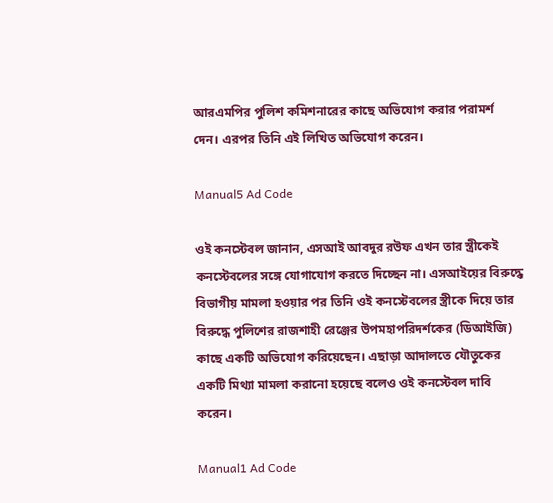আরএমপির পুলিশ কমিশনারের কাছে অভিযোগ করার পরামর্শ দেন। এরপর তিনি এই লিখিত অভিযোগ করেন।

Manual5 Ad Code

ওই কনস্টেবল জানান, এসআই আবদুর রউফ এখন তার স্ত্রীকেই কনস্টেবলের সঙ্গে যোগাযোগ করতে দিচ্ছেন না। এসআইয়ের বিরুদ্ধে বিভাগীয় মামলা হওয়ার পর তিনি ওই কনস্টেবলের স্ত্রীকে দিয়ে তার বিরুদ্ধে পুলিশের রাজশাহী রেঞ্জের উপমহাপরিদর্শকের (ডিআইজি) কাছে একটি অভিযোগ করিয়েছেন। এছাড়া আদালতে যৌতুকের একটি মিথ্যা মামলা করানো হয়েছে বলেও ওই কনস্টেবল দাবি করেন।

Manual1 Ad Code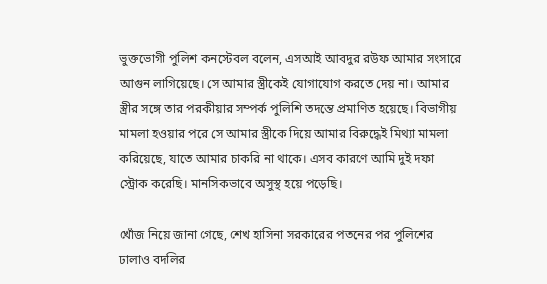ভুক্তভোগী পুলিশ কনস্টেবল বলেন, এসআই আবদুর রউফ আমার সংসারে আগুন লাগিয়েছে। সে আমার স্ত্রীকেই যোগাযোগ করতে দেয় না। আমার স্ত্রীর সঙ্গে তার পরকীয়ার সম্পর্ক পুলিশি তদন্তে প্রমাণিত হয়েছে। বিভাগীয় মামলা হওয়ার পরে সে আমার স্ত্রীকে দিয়ে আমার বিরুদ্ধেই মিথ্যা মামলা করিয়েছে, যাতে আমার চাকরি না থাকে। এসব কারণে আমি দুই দফা স্ট্রোক করেছি। মানসিকভাবে অসুস্থ হয়ে পড়েছি।

খোঁজ নিয়ে জানা গেছে, শেখ হাসিনা সরকারের পতনের পর পুলিশের ঢালাও বদলির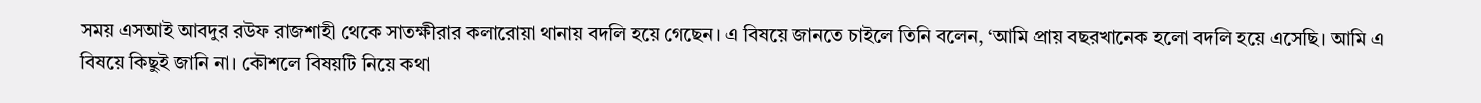সময় এসআই আবদুর রউফ রাজশাহী থেকে সাতক্ষীরার কলারোয়া থানায় বদলি হয়ে গেছেন। এ বিষয়ে জানতে চাইলে তিনি বলেন, ‘আমি প্রায় বছরখানেক হলো বদলি হয়ে এসেছি। আমি এ বিষয়ে কিছুই জানি না। কৌশলে বিষয়টি নিয়ে কথা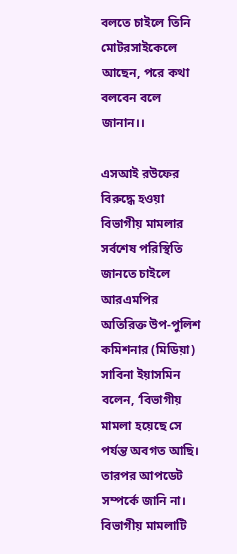বলতে চাইলে তিনি মোটরসাইকেলে আছেন, পরে কথা বলবেন বলে জানান।।

এসআই রউফের বিরুদ্ধে হওয়া বিভাগীয় মামলার সর্বশেষ পরিস্থিতি জানতে চাইলে আরএমপির অতিরিক্ত উপ-পুলিশ কমিশনার (মিডিয়া) সাবিনা ইয়াসমিন বলেন, ‘বিভাগীয় মামলা হয়েছে সে পর্যন্ত অবগত আছি। তারপর আপডেট সম্পর্কে জানি না। বিভাগীয় মামলাটি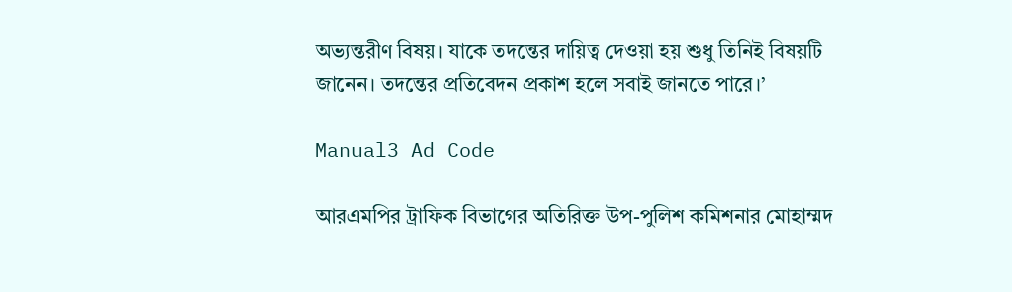অভ্যন্তরীণ বিষয়। যাকে তদন্তের দায়িত্ব দেওয়া হয় শুধু তিনিই বিষয়টি জানেন। তদন্তের প্রতিবেদন প্রকাশ হলে সবাই জানতে পারে।’

Manual3 Ad Code

আরএমপির ট্রাফিক বিভাগের অতিরিক্ত উপ-পুলিশ কমিশনার মোহাম্মদ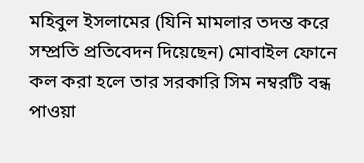মহিবুল ইসলামের (যিনি মামলার তদন্ত করে সম্প্রতি প্রতিবেদন দিয়েছেন) মোবাইল ফোনে কল করা হলে তার সরকারি সিম নম্বরটি বন্ধ পাওয়া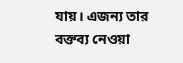যায়। এজন্য তার বক্তব্য নেওয়া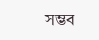সম্ভব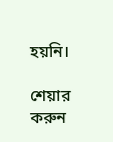হয়নি।

শেয়ার করুন